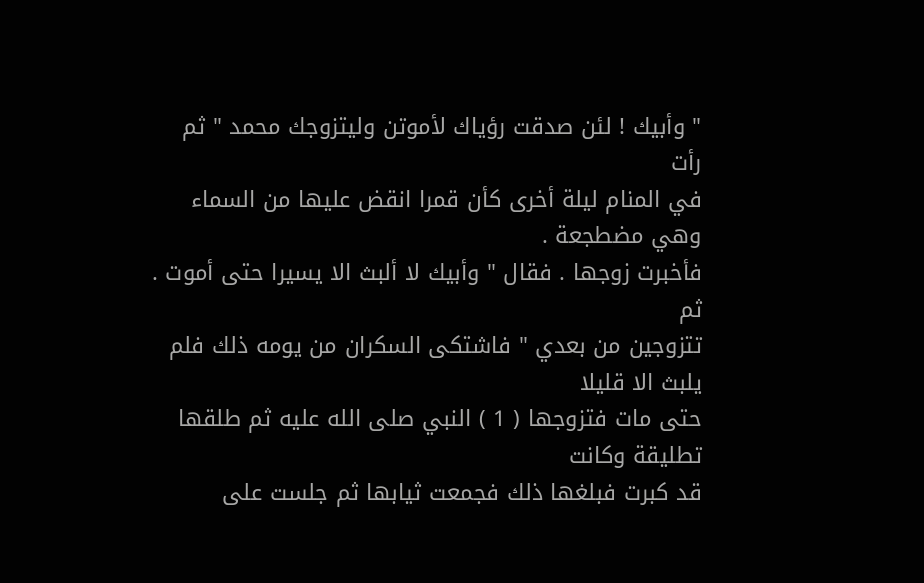" وأبيك ! لئن صدقت رؤياك لأموتن وليتزوجك محمد " ثم رأت
في المنام ليلة أخرى كأن قمرا انقض عليها من السماء وهي مضطجعة .
فأخبرت زوجها . فقال " وأبيك لا ألبث الا يسيرا حتى أموت . ثم
تتزوجين من بعدي " فاشتكى السكران من يومه ذلك فلم يلبث الا قليلا
حتى مات فتزوجها ( 1 ) النبي صلى الله عليه ثم طلقها تطليقة وكانت
قد كبرت فبلغها ذلك فجمعت ثيابها ثم جلست على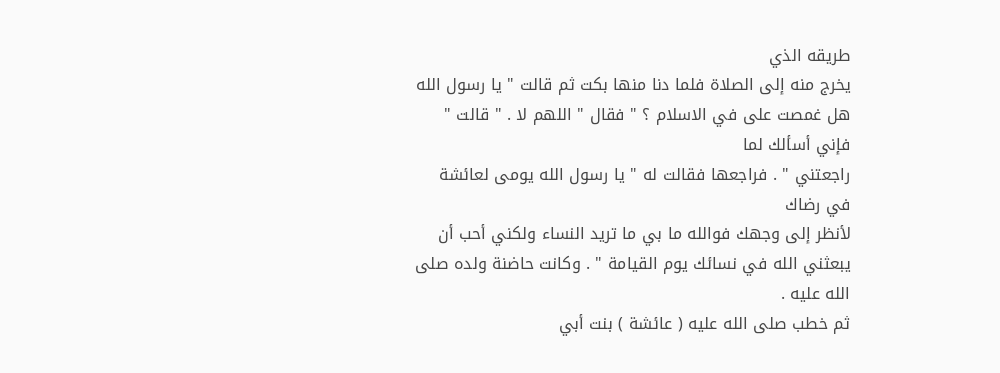طريقه الذي
يخرج منه إلى الصلاة فلما دنا منها بكت ثم قالت " يا رسول الله
هل غمصت على في الاسلام ؟ " فقال " اللهم لا . " قالت " فإني أسألك لما
راجعتني " . فراجعها فقالت له " يا رسول الله يومى لعائشة في رضاك
لأنظر إلى وجهك فوالله ما بي ما تريد النساء ولكني أحب أن
يبعثني الله في نسائك يوم القيامة " . وكانت حاضنة ولده صلى الله عليه .
ثم خطب صلى الله عليه ( عائشة ) بنت أبي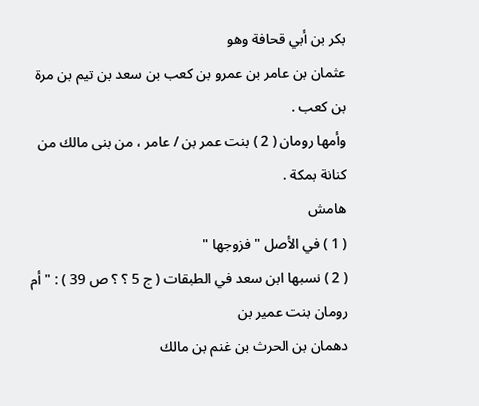بكر بن أبي قحافة وهو
عثمان بن عامر بن عمرو بن كعب بن سعد بن تيم بن مرة بن كعب .
وأمها رومان ( 2 ) بنت عمر بن / عامر ، من بنى مالك من كنانة بمكة .
هامش
( 1 ) في الأصل " فزوجها "
( 2 ) نسبها ابن سعد في الطبقات ( ج 5 ؟ ؟ ص 39 ) : " أم رومان بنت عمير بن
دهمان بن الحرث بن غنم بن مالك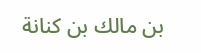بن مالك بن كنانة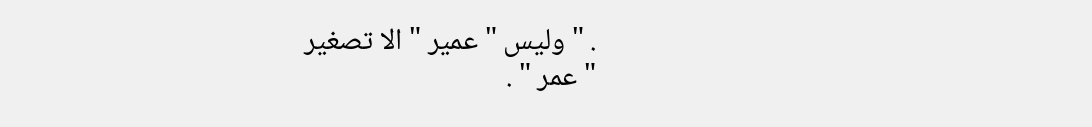. " وليس " عمير " الا تصغير
" عمر " .